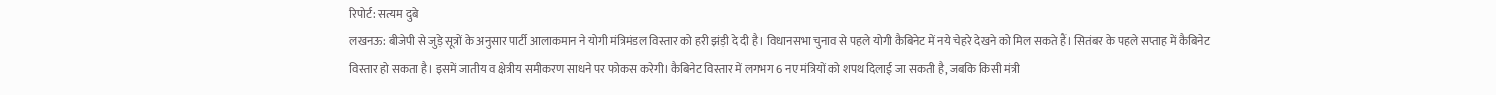रिपोर्ट: सत्यम दुबे
लखनऊ: बीजेपी से जुड़े सूत्रों के अनुसार पार्टी आलाकमान ने योगी मंत्रिमंडल विस्तार को हरी झंड़ी दे दी है। विधानसभा चुनाव से पहले योगी कैबिनेट में नये चेहरे देखने को मिल सकते हैं। सितंबर के पहले सप्ताह में कैबिनेट विस्तार हो सकता है। इसमें जातीय व क्षेत्रीय समीकरण साधने पर फोकस करेगी। कैबिनेट विस्तार में लगभग 6 नए मंत्रियों को शपथ दिलाई जा सकती है, जबकि किसी मंत्री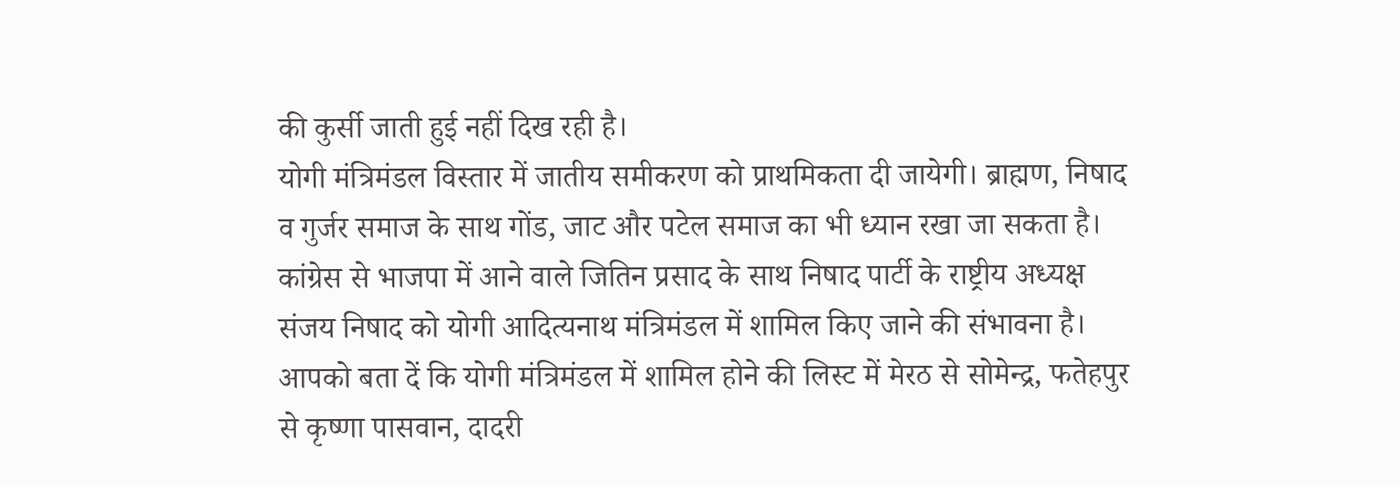की कुर्सी जाती हुई नहीं दिख रही है।
योगी मंत्रिमंडल विस्तार में जातीय समीकरण को प्राथमिकता दी जायेगी। ब्राह्मण, निषाद व गुर्जर समाज के साथ गोंड, जाट और पटेल समाज का भी ध्यान रखा जा सकता है। कांग्रेस से भाजपा में आने वाले जितिन प्रसाद के साथ निषाद पार्टी के राष्ट्रीय अध्यक्ष संजय निषाद को योगी आदित्यनाथ मंत्रिमंडल में शामिल किए जाने की संभावना है।
आपको बता दें कि योगी मंत्रिमंडल में शामिल होने की लिस्ट में मेरठ से सोमेन्द्र, फतेहपुर से कृष्णा पासवान, दादरी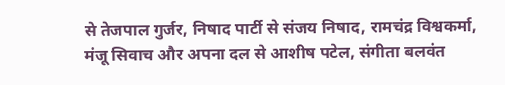से तेजपाल गुर्जर, निषाद पार्टी से संजय निषाद, रामचंद्र विश्वकर्मा, मंजू सिवाच और अपना दल से आशीष पटेल, संगीता बलवंत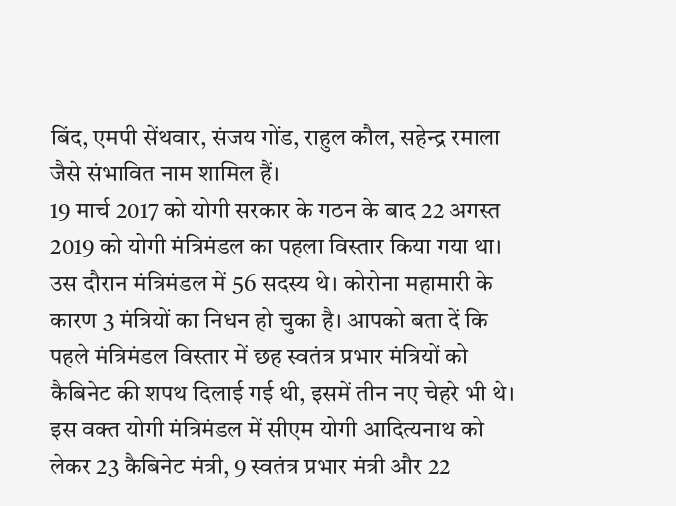बिंद, एमपी सेंथवार, संजय गोंड, राहुल कौल, सहेन्द्र रमाला जैसे संभावित नाम शामिल हैं।
19 मार्च 2017 को योगी सरकार के गठन के बाद 22 अगस्त 2019 को योगी मंत्रिमंडल का पहला विस्तार किया गया था। उस दौरान मंत्रिमंडल में 56 सदस्य थे। कोरोना महामारी के कारण 3 मंत्रियों का निधन हो चुका है। आपको बता दें कि पहले मंत्रिमंडल विस्तार में छह स्वतंत्र प्रभार मंत्रियों को कैबिनेट की शपथ दिलाई गई थी, इसमें तीन नए चेहरे भी थे।
इस वक्त योगी मंत्रिमंडल में सीएम योगी आदित्यनाथ को लेकर 23 कैबिनेट मंत्री, 9 स्वतंत्र प्रभार मंत्री और 22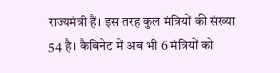राज्यमंत्री हैं। इस तरह कुल मंत्रियों की संख्या 54 है। कैबिनेट में अब भी 6 मंत्रियों को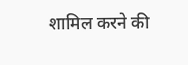शामिल करने की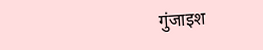गुंजाइश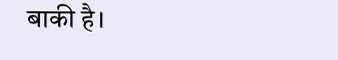बाकी है।